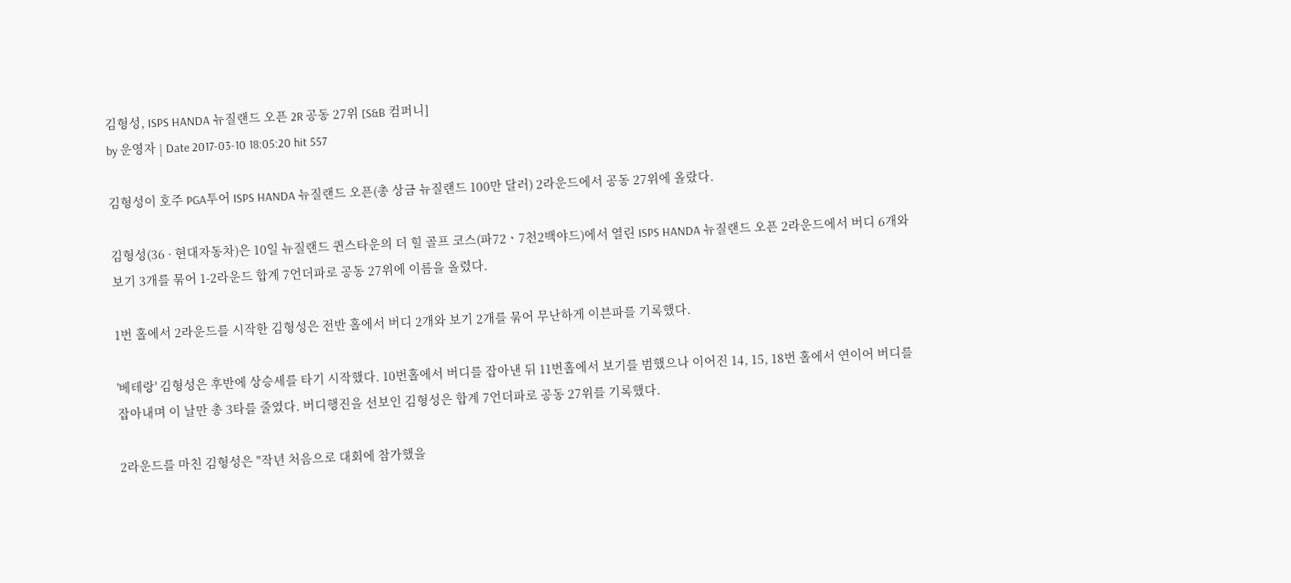김형성, ISPS HANDA 뉴질랜드 오픈 2R 공동 27위 [S&B 컴퍼니]
by 운영자 | Date 2017-03-10 18:05:20 hit 557

김형성이 호주 PGA투어 ISPS HANDA 뉴질랜드 오픈(총 상금 뉴질랜드 100만 달러) 2라운드에서 공동 27위에 올랐다.

김형성(36 · 현대자동차)은 10일 뉴질랜드 퀸스타운의 더 힐 골프 코스(파72ㆍ7천2백야드)에서 열린 ISPS HANDA 뉴질랜드 오픈 2라운드에서 버디 6개와 보기 3개를 묶어 1-2라운드 합계 7언더파로 공동 27위에 이름을 올렸다.

1번 홀에서 2라운드를 시작한 김형성은 전반 홀에서 버디 2개와 보기 2개를 묶어 무난하게 이븐파를 기록했다.

'베테랑' 김형성은 후반에 상승세를 타기 시작했다. 10번홀에서 버디를 잡아낸 뒤 11번홀에서 보기를 범했으나 이어진 14, 15, 18번 홀에서 연이어 버디를 잡아내며 이 날만 총 3타를 줄였다. 버디행진을 선보인 김형성은 합계 7언더파로 공동 27위를 기록했다.

2라운드를 마친 김형성은 "작년 처음으로 대회에 참가했을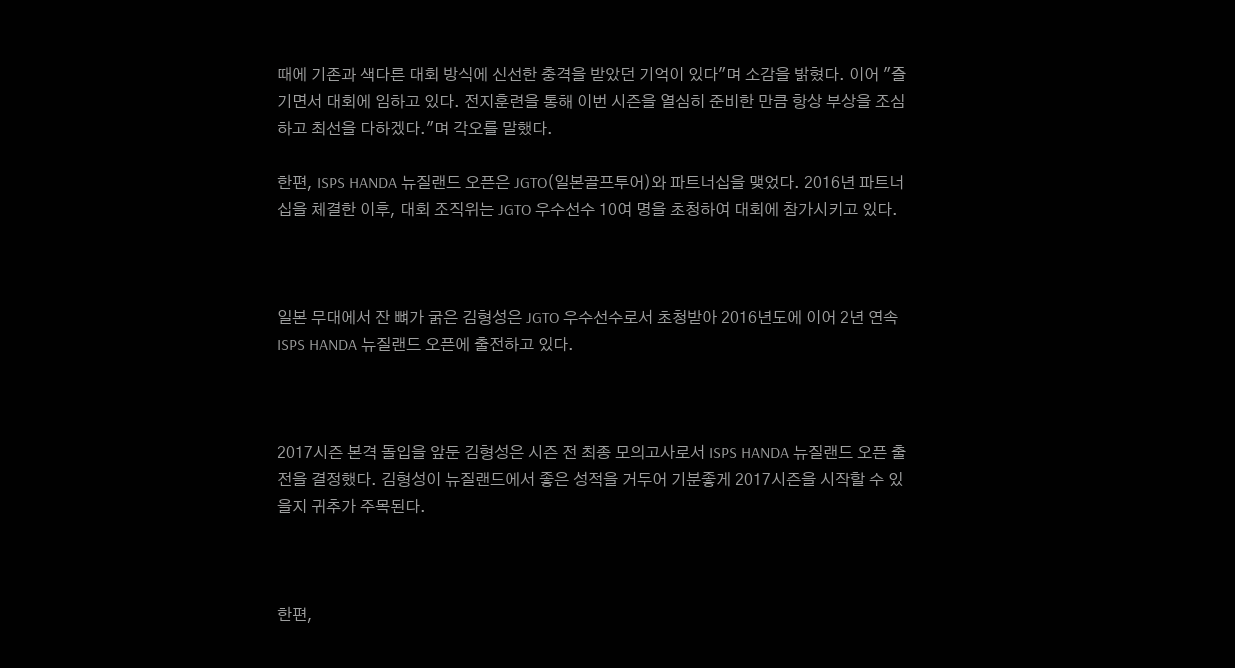때에 기존과 색다른 대회 방식에 신선한 충격을 받았던 기억이 있다"며 소감을 밝혔다. 이어 "즐기면서 대회에 임하고 있다. 전지훈련을 통해 이번 시즌을 열심히 준비한 만큼 항상 부상을 조심하고 최선을 다하겠다."며 각오를 말했다.

한편, ISPS HANDA 뉴질랜드 오픈은 JGTO(일본골프투어)와 파트너십을 맺었다. 2016년 파트너십을 체결한 이후, 대회 조직위는 JGTO 우수선수 10여 명을 초청하여 대회에 참가시키고 있다.



일본 무대에서 잔 뼈가 굵은 김형성은 JGTO 우수선수로서 초청받아 2016년도에 이어 2년 연속 ISPS HANDA 뉴질랜드 오픈에 출전하고 있다.



2017시즌 본격 돌입을 앞둔 김형성은 시즌 전 최종 모의고사로서 ISPS HANDA 뉴질랜드 오픈 출전을 결정했다. 김형성이 뉴질랜드에서 좋은 성적을 거두어 기분좋게 2017시즌을 시작할 수 있을지 귀추가 주목된다.



한편,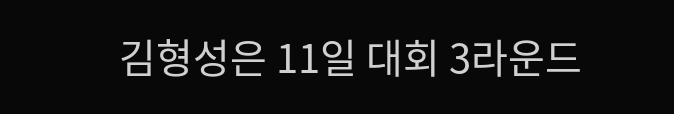김형성은 11일 대회 3라운드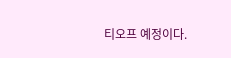티오프 예정이다.